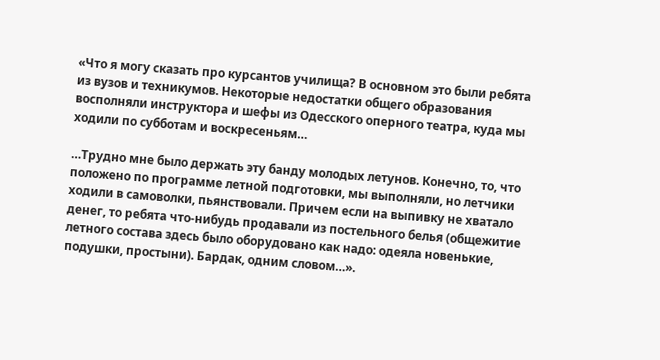«Что я могу сказать про курсантов училища? В основном это были ребята из вузов и техникумов. Некоторые недостатки общего образования восполняли инструктора и шефы из Одесского оперного театра, куда мы ходили по субботам и воскресеньям…

…Трудно мне было держать эту банду молодых летунов. Конечно, то, что положено по программе летной подготовки, мы выполняли, но летчики ходили в самоволки, пьянствовали. Причем если на выпивку не хватало денег, то ребята что-нибудь продавали из постельного белья (общежитие летного состава здесь было оборудовано как надо: одеяла новенькие, подушки, простыни). Бардак, одним словом…».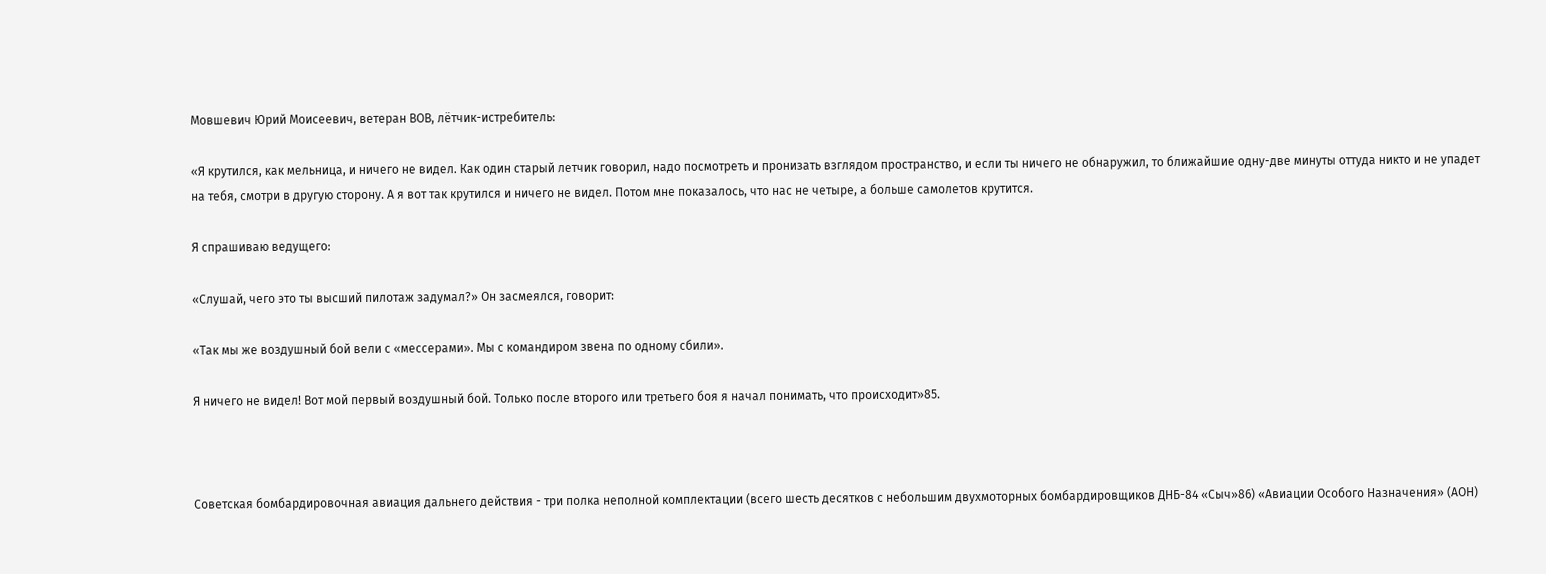Мовшевич Юрий Моисеевич, ветеран ВОВ, лётчик-истребитель:

«Я крутился, как мельница, и ничего не видел. Как один старый летчик говорил, надо посмотреть и пронизать взглядом пространство, и если ты ничего не обнаружил, то ближайшие одну-две минуты оттуда никто и не упадет на тебя, смотри в другую сторону. А я вот так крутился и ничего не видел. Потом мне показалось, что нас не четыре, а больше самолетов крутится.

Я спрашиваю ведущего:

«Слушай, чего это ты высший пилотаж задумал?» Он засмеялся, говорит:

«Так мы же воздушный бой вели с «мессерами». Мы с командиром звена по одному сбили».

Я ничего не видел! Вот мой первый воздушный бой. Только после второго или третьего боя я начал понимать, что происходит»85.



Советская бомбардировочная авиация дальнего действия - три полка неполной комплектации (всего шесть десятков с небольшим двухмоторных бомбардировщиков ДНБ-84 «Сыч»86) «Авиации Особого Назначения» (АОН)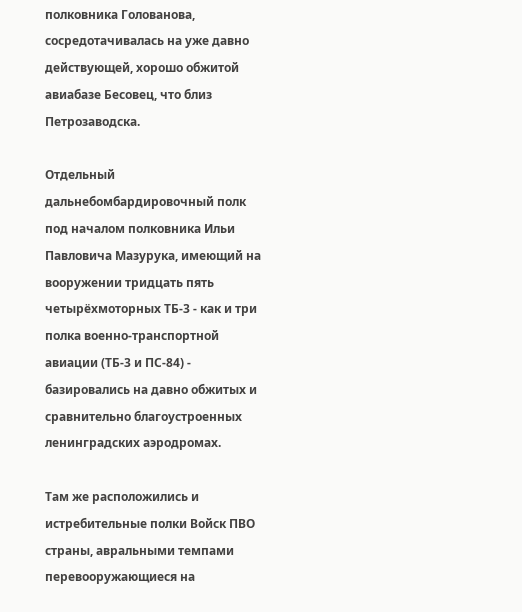полковника Голованова, сосредотачивалась на уже давно действующей, хорошо обжитой авиабазе Бесовец, что близ Петрозаводска.

Отдельный дальнебомбардировочный полк под началом полковника Ильи Павловича Мазурука, имеющий на вооружении тридцать пять четырёхмоторных ТБ-3 - как и три полка военно-транспортной авиации (ТБ-3 и ПС-84) - базировались на давно обжитых и сравнительно благоустроенных ленинградских аэродромах.

Там же расположились и истребительные полки Войск ПВО страны, авральными темпами перевооружающиеся на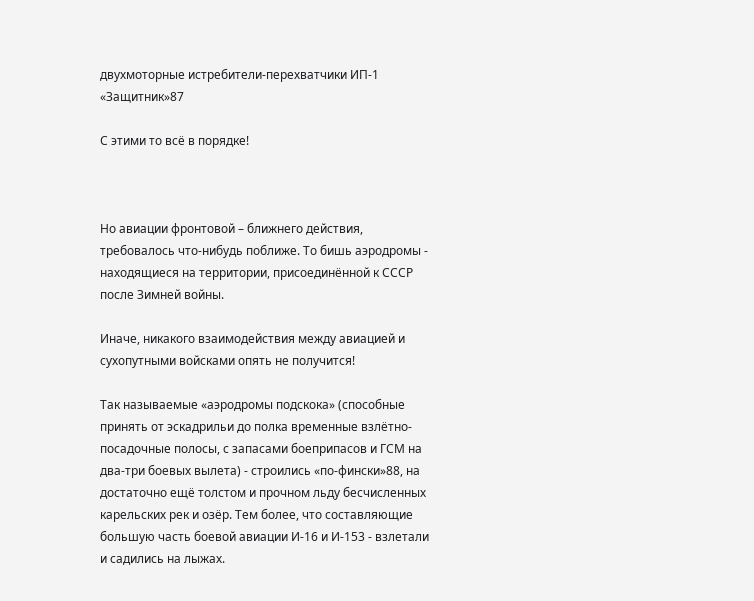двухмоторные истребители-перехватчики ИП-1 «Защитник»87

С этими то всё в порядке!



Но авиации фронтовой – ближнего действия, требовалось что-нибудь поближе. То бишь аэродромы - находящиеся на территории, присоединённой к СССР после Зимней войны.

Иначе, никакого взаимодействия между авиацией и сухопутными войсками опять не получится!

Так называемые «аэродромы подскока» (способные принять от эскадрильи до полка временные взлётно-посадочные полосы, с запасами боеприпасов и ГСМ на два-три боевых вылета) - строились «по-фински»88, на достаточно ещё толстом и прочном льду бесчисленных карельских рек и озёр. Тем более, что составляющие большую часть боевой авиации И-16 и И-153 - взлетали и садились на лыжах.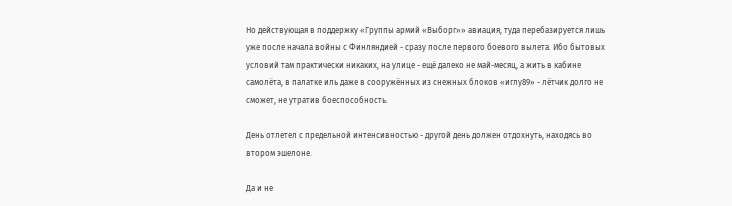Но действующая в поддержку «Группы армий «Выборг»» авиация, туда перебазируется лишь уже после начала войны с Финляндией - сразу после первого боевого вылета. Ибо бытовых условий там практически никаких, на улице - ещё далеко не май-месяц, а жить в кабине самолёта, в палатке иль даже в сооружённых из снежных блоков «иглу89» - лётчик долго не сможет, не утратив боеспособность.

День отлетел с предельной интенсивностью - другой день должен отдохнуть, находясь во втором эшелоне.

Да и не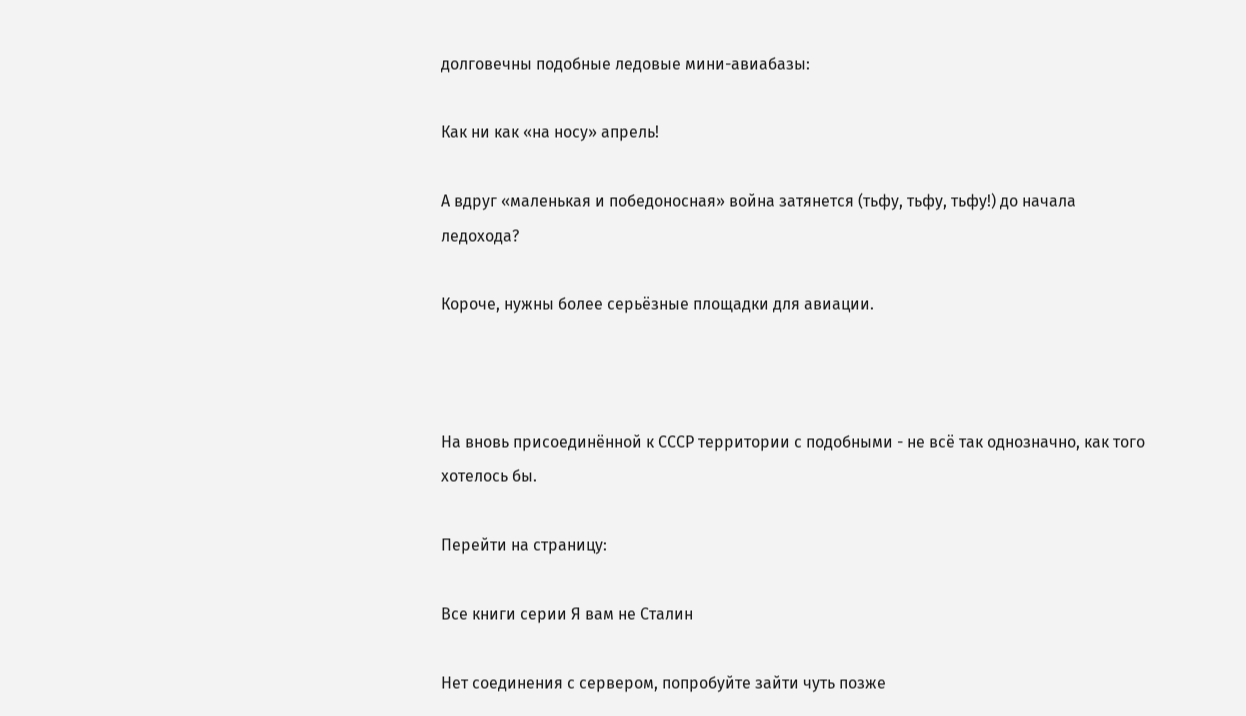долговечны подобные ледовые мини-авиабазы:

Как ни как «на носу» апрель!

А вдруг «маленькая и победоносная» война затянется (тьфу, тьфу, тьфу!) до начала ледохода?

Короче, нужны более серьёзные площадки для авиации.



На вновь присоединённой к СССР территории с подобными - не всё так однозначно, как того хотелось бы.

Перейти на страницу:

Все книги серии Я вам не Сталин

Нет соединения с сервером, попробуйте зайти чуть позже